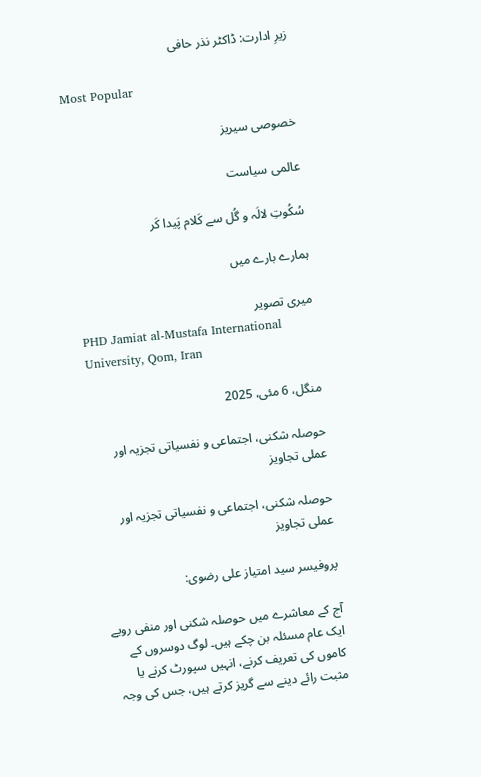زیرِ ادارت: ڈاکٹر نذر حافی

Most Popular

خصوصی سیریز

عالمی سیاست

سُکُوتِ لالَہ و گُل سے کَلام پَیدا کَر

ہمارے بارے میں

میری تصویر
PHD Jamiat al-Mustafa International University, Qom, Iran

منگل، 6 مئی، 2025

حوصلہ شکنی، اجتماعی و نفسیاتی تجزیہ اور عملی تجاویز

حوصلہ شکنی، اجتماعی و نفسیاتی تجزیہ اور عملی تجاویز

پروفیسر سید امتیاز علی رضوی:

آج کے معاشرے میں حوصلہ شکنی اور منفی رویے ایک عام مسئلہ بن چکے ہیں۔ لوگ دوسروں کے کاموں کی تعریف کرنے، انہیں سپورٹ کرنے یا مثبت رائے دینے سے گریز کرتے ہیں، جس کی وجہ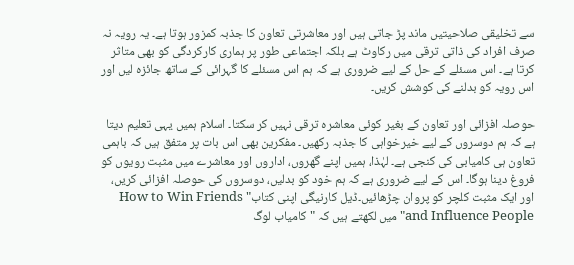سے تخلیقی صلاحیتیں ماند پڑ جاتی ہیں اور معاشرتی تعاون کا جذبہ کمزور ہوتا ہے۔ یہ رویہ نہ صرف افراد کی ذاتی ترقی میں رکاوٹ ہے بلکہ اجتماعی طور پر ہماری کارکردگی کو بھی متاثر کرتا ہے۔ اس مسئلے کے حل کے لیے ضروری ہے کہ ہم اس مسئلے کا گہرائی کے ساتھ جائزہ لیں اور اس رویہ کو بدلنے کی کوشش کریں۔

حوصلہ افزائی اور تعاون کے بغیر کوئی معاشرہ ترقی نہیں کر سکتا۔ اسلام ہمیں یہی تعلیم دیتا ہے کہ ہم دوسروں کے لیے خیرخواہی کا جذبہ رکھیں۔ مفکرین بھی اس بات پر متفق ہیں کہ باہمی تعاون ہی کامیابی کی کنجی ہے۔ لہٰذا، ہمیں اپنے گھروں، اداروں اور معاشرے میں مثبت رویوں کو فروغ دینا ہوگا۔ اس کے لیے ضروری ہے کہ ہم خود کو بدلیں، دوسروں کی حوصلہ افزائی کریں، اور ایک مثبت کلچر کو پروان چڑھائیں۔ڈیل کارنیگی اپنی کتاب" How to Win Friends and Influence People" میں لکھتے ہیں کہ "کامیاب لوگ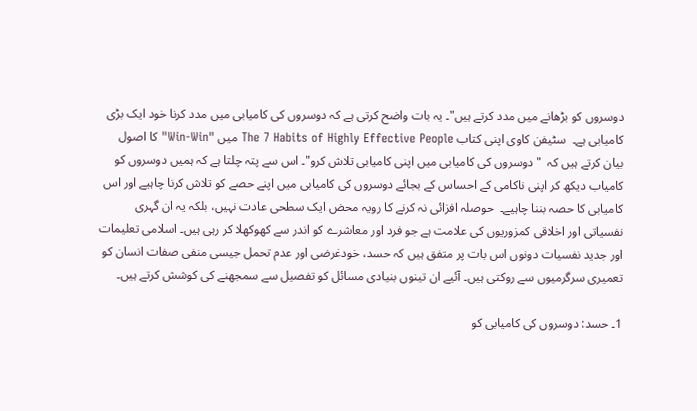دوسروں کو بڑھانے میں مدد کرتے ہیں"۔ یہ بات واضح کرتی ہے کہ دوسروں کی کامیابی میں مدد کرنا خود ایک بڑی کامیابی ہے۔  سٹیفن کاوی اپنی کتاب The 7 Habits of Highly Effective People میں "Win-Win" کا اصول بیان کرتے ہیں کہ  "دوسروں کی کامیابی میں اپنی کامیابی تلاش کرو"۔ اس سے پتہ چلتا ہے کہ ہمیں دوسروں کو کامیاب دیکھ کر اپنی ناکامی کے احساس کے بجائے دوسروں کی کامیابی میں اپنے حصے کو تلاش کرنا چاہیے اور اس کامیابی کا حصہ بننا چاہیے۔  حوصلہ افزائی نہ کرنے کا رویہ محض ایک سطحی عادت نہیں، بلکہ یہ ان گہری نفسیاتی اور اخلاقی کمزوریوں کی علامت ہے جو فرد اور معاشرے کو اندر سے کھوکھلا کر رہی ہیں۔ اسلامی تعلیمات اور جدید نفسیات دونوں اس بات پر متفق ہیں کہ حسد، خودغرضی اور عدم تحمل جیسی منفی صفات انسان کو تعمیری سرگرمیوں سے روکتی ہیں۔ آئیے ان تینوں بنیادی مسائل کو تفصیل سے سمجھنے کی کوشش کرتے ہیں۔

1۔ حسد: دوسروں کی کامیابی کو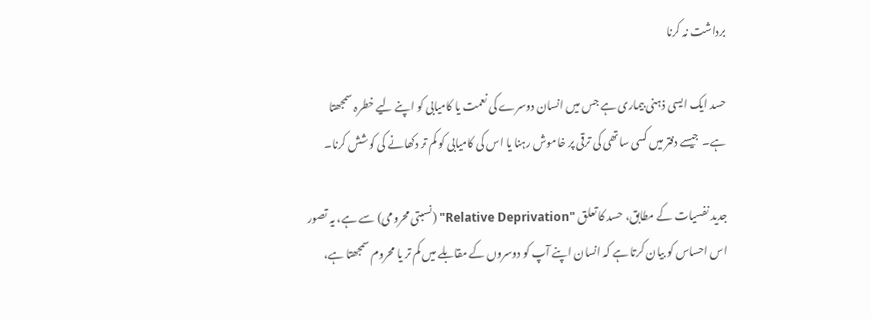برداشت نہ کرنا

حسد ایک ایسی ذہنی بیماری ہے جس میں انسان دوسرے کی نعمت یا کامیابی کو اپنے لیے خطرہ سمجھتا ہے۔  جیسے دفتر میں کسی ساتھی کی ترقی پر خاموش رہنا یا اس کی کامیابی کو کم تر دکھانے کی کوشش کرنا۔

جدید نفسیات کے مطابق، حسد کا تعلق "Relative Deprivation" (نسبتی محرومی) سے ہے، یہ تصور اس احساس کو بیان کرتا ہے کہ انسان اپنے آپ کو دوسروں کے مقابلے میں کم تر یا محروم سمجھتا ہے،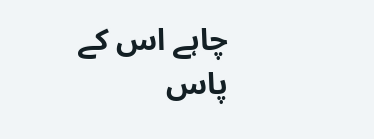چاہے اس کے پاس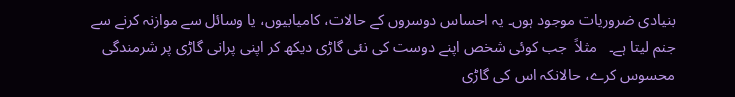بنیادی ضروریات موجود ہوں۔ یہ احساس دوسروں کے حالات، کامیابیوں، یا وسائل سے موازنہ کرنے سے جنم لیتا ہے۔   مثلاً  جب کوئی شخص اپنے دوست کی نئی گاڑی دیکھ کر اپنی پرانی گاڑی پر شرمندگی محسوس کرے، حالانکہ اس کی گاڑی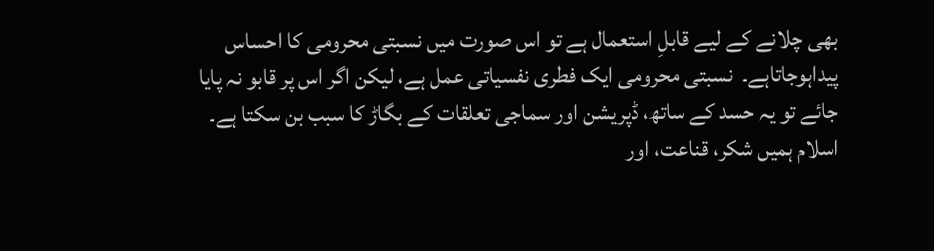بھی چلانے کے لیے قابلِ استعمال ہے تو اس صورت میں نسبتی محرومی کا احساس پیداہوجاتاہے۔  نسبتی محرومی ایک فطری نفسیاتی عمل ہے، لیکن اگر اس پر قابو نہ پایا جائے تو یہ حسد کے ساتھ، ڈپریشن اور سماجی تعلقات کے بگاڑ کا سبب بن سکتا ہے۔ اسلام ہمیں شکر، قناعت، اور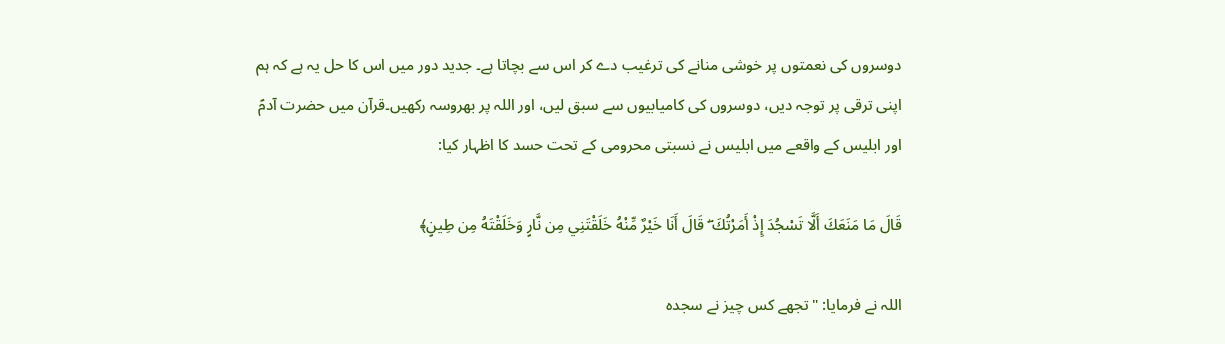دوسروں کی نعمتوں پر خوشی منانے کی ترغیب دے کر اس سے بچاتا ہے۔ جدید دور میں اس کا حل یہ ہے کہ ہم اپنی ترقی پر توجہ دیں، دوسروں کی کامیابیوں سے سبق لیں، اور اللہ پر بھروسہ رکھیں۔قرآن میں حضرت آدمؑ اور ابلیس کے واقعے میں ابلیس نے نسبتی محرومی کے تحت حسد کا اظہار کیا:

قَالَ مَا مَنَعَكَ أَلَّا تَسْجُدَ إِذْ أَمَرْتُكَ ۖ قَالَ أَنَا خَيْرٌ مِّنْهُ خَلَقْتَنِي مِن نَّارٍ وَخَلَقْتَهُ مِن طِينٍ﴾

اللہ نے فرمایا: "تجھے کس چیز نے سجدہ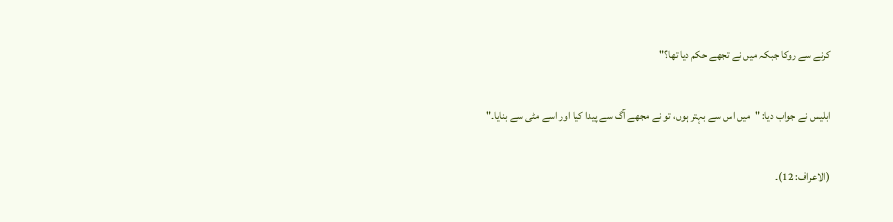کرنے سے روکا جبکہ میں نے تجھے حکم دیا تھا؟"

ابلیس نے جواب دیا: "میں اس سے بہتر ہوں، تو نے مجھے آگ سے پیدا کیا اور اسے مٹی سے بنایا۔"

(الاعراف: 12)۔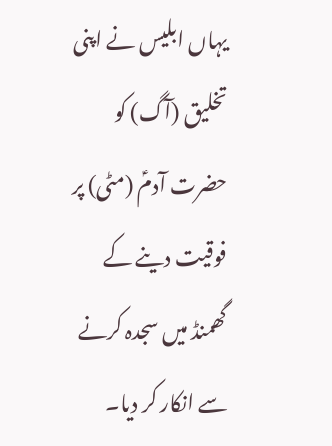یہاں ابلیس نے اپنی تخلیق (آگ) کو حضرت آدمؑ (مٹی) پر فوقیت دینے کے گھمنڈ میں سجدہ کرنے سے انکار کر دیا۔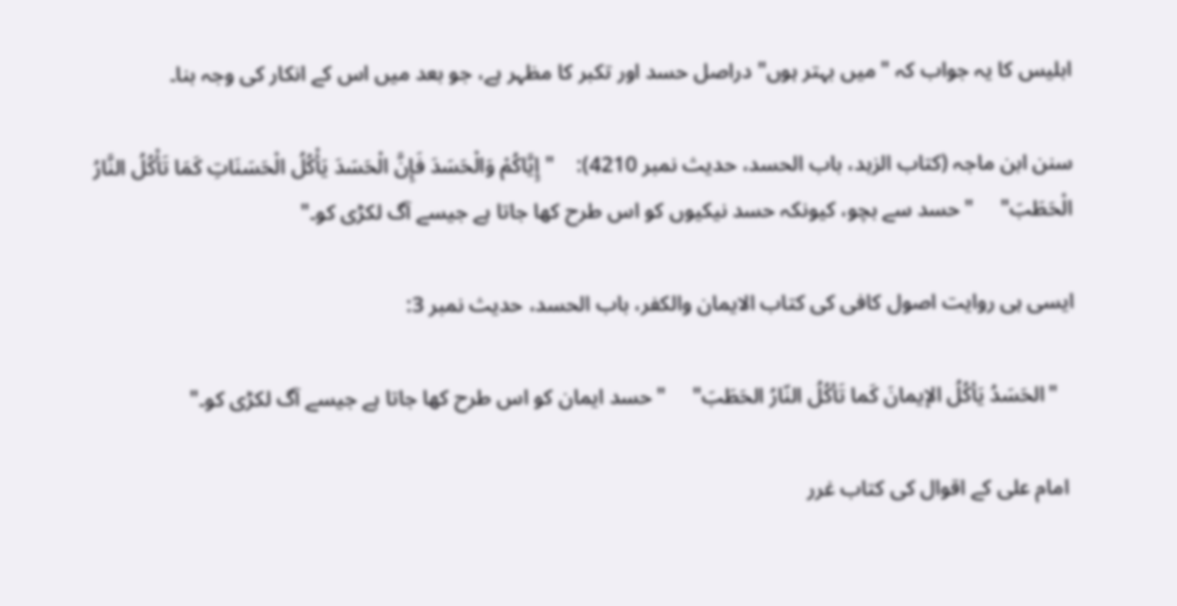ابلیس کا یہ جواب کہ "میں بہتر ہوں" دراصل حسد اور تکبر کا مظہر ہے، جو بعد میں اس کے انکار کی وجہ بنا۔

سنن ابن ماجہ (کتاب الزہد، باب الحسد، حدیث نمبر 4210):    "إِيَّاكُمْ وَالْحَسَدَ فَإِنَّ الْحَسَدَ يَأْكُلُ الْحَسَنَاتِ كَمَا تَأْكُلُ النَّارُ الْحَطَبَ"     "حسد سے بچو، کیونکہ حسد نیکیوں کو اس طرح کھا جاتا ہے جیسے آگ لکڑی کو۔"

ایسی ہی روایت اصول کافی کی کتاب الایمان والکفر، باب الحسد، حدیث نمبر 3:

   "الحَسَدُ يَأكُلُ الإيمانَ كَما تَأكُلُ النّارُ الحَطَبَ"     "حسد ایمان کو اس طرح کھا جاتا ہے جیسے آگ لکڑی کو۔"

 امام علی کے اقوال کی کتاب غرر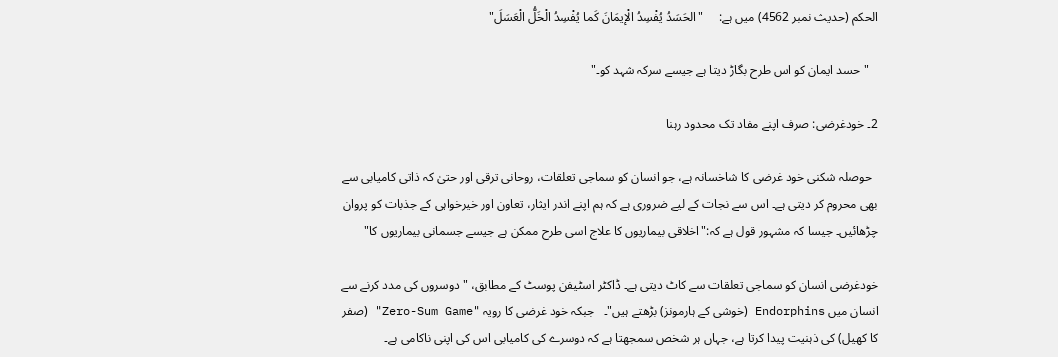الحکم (حدیث نمبر 4562) میں ہے:     "الحَسَدُ يُفْسِدُ الْإيمَانَ كَما يُفْسِدُ الْخَلُّ الْعَسَلَ"

   "حسد ایمان کو اس طرح بگاڑ دیتا ہے جیسے سرکہ شہد کو۔"

2۔ خودغرضی: صرف اپنے مفاد تک محدود رہنا

  حوصلہ شکنی خود غرضی کا شاخسانہ ہے، جو انسان کو سماجی تعلقات، روحانی ترقی اور حتیٰ کہ ذاتی کامیابی سے بھی محروم کر دیتی ہے۔ اس سے نجات کے لیے ضروری ہے کہ ہم اپنے اندر ایثار، تعاون اور خیرخواہی کے جذبات کو پروان چڑھائیں۔ جیسا کہ مشہور قول ہے کہ:"اخلاقی بیماریوں کا علاج اسی طرح ممکن ہے جیسے جسمانی بیماریوں کا"

خودغرضی انسان کو سماجی تعلقات سے کاٹ دیتی ہے۔ ڈاکٹر اسٹیفن پوسٹ کے مطابق، "دوسروں کی مدد کرنے سے انسان میں Endorphins (خوشی کے ہارمونز) بڑھتے ہیں"۔   جبکہ خود غرضی کا رویہ "Zero-Sum Game" (صفر کا کھیل) کی ذہنیت پیدا کرتا ہے، جہاں ہر شخص سمجھتا ہے کہ دوسرے کی کامیابی اس کی اپنی ناکامی ہے۔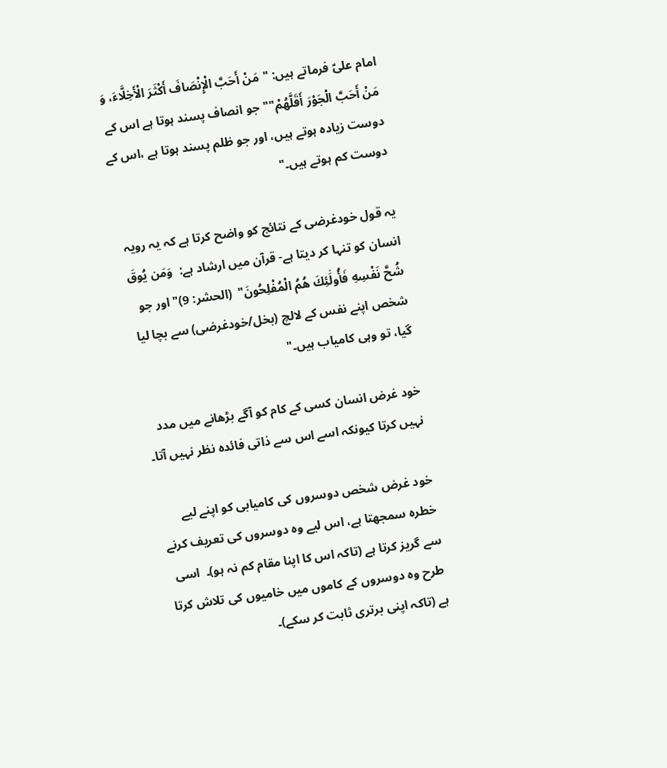امام علیؑ فرماتے ہیں: "مَنْ أَحَبَّ الْإِنْصَافَ أَكْثَرَ الْأَخِلَّاءَ، وَ مَنْ أَحَبَّ الْجَوْرَ أَقَلَّهُمْ""جو انصاف پسند ہوتا ہے اس کے دوست زیادہ ہوتے ہیں، اور جو ظلم پسند ہوتا ہے ،اس کے دوست کم ہوتے ہیں۔"

یہ قول خودغرضی کے نتائج کو واضح کرتا ہے کہ یہ رویہ انسان کو تنہا کر دیتا ہے- قرآن میں ارشاد ہے:  وَمَن يُوقَ شُحَّ نَفْسِهِ فَأُولَٰئِكَ هُمُ الْمُفْلِحُونَ"  (الحشر: 9)"اور جو شخص اپنے نفس کے لالچ (بخل/خودغرضی) سے بچا لیا گیا، تو وہی کامیاب ہیں۔"

خود غرض انسان کسی کے کام کو آگے بڑھانے میں مدد نہیں کرتا کیونکہ اسے اس سے ذاتی فائدہ نظر نہیں آتا۔

خود غرض شخص دوسروں کی کامیابی کو اپنے لیے خطرہ سمجھتا ہے، اس لیے وہ دوسروں کی تعریف کرنے سے گریز کرتا ہے (تاکہ اس کا اپنا مقام کم نہ ہو)۔  اسی طرح وہ دوسروں کے کاموں میں خامیوں کی تلاش کرتا ہے (تاکہ اپنی برتری ثابت کر سکے)۔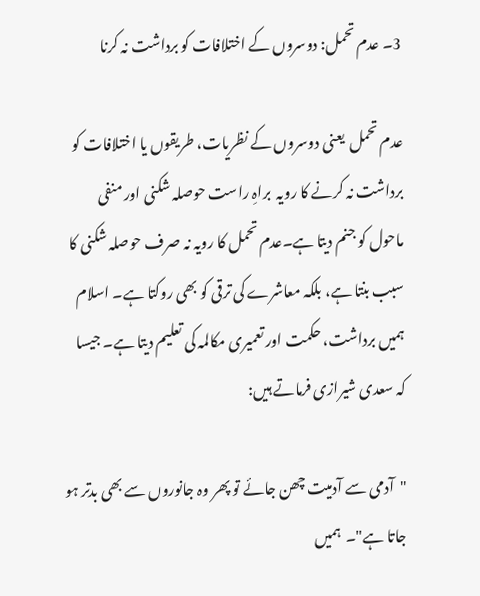3۔ عدم تحمل: دوسروں کے اختلافات کو برداشت نہ کرنا

عدم تحمل  یعنی دوسروں کے نظریات، طریقوں یا اختلافات کو برداشت نہ کرنے کا رویہ  براہِ راست حوصلہ شکنی اور منفی ماحول کو جنم دیتا ہے۔عدم تحمل کا رویہ نہ صرف حوصلہ شکنی کا سبب بنتا ہے، بلکہ معاشرے کی ترقی کو بھی روکتا ہے۔ اسلام ہمیں برداشت، حکمت اور تعمیری مکالمہ کی تعلیم دیتا ہے۔ جیسا کہ سعدی شیرازی فرماتے ہیں:

"آدمی سے آدمیت چھن جائے تو پھر وہ جانوروں سے بھی بدتر ہو جاتا ہے"۔  ہمیں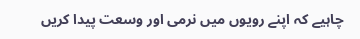چاہیے کہ اپنے رویوں میں نرمی اور وسعت پیدا کریں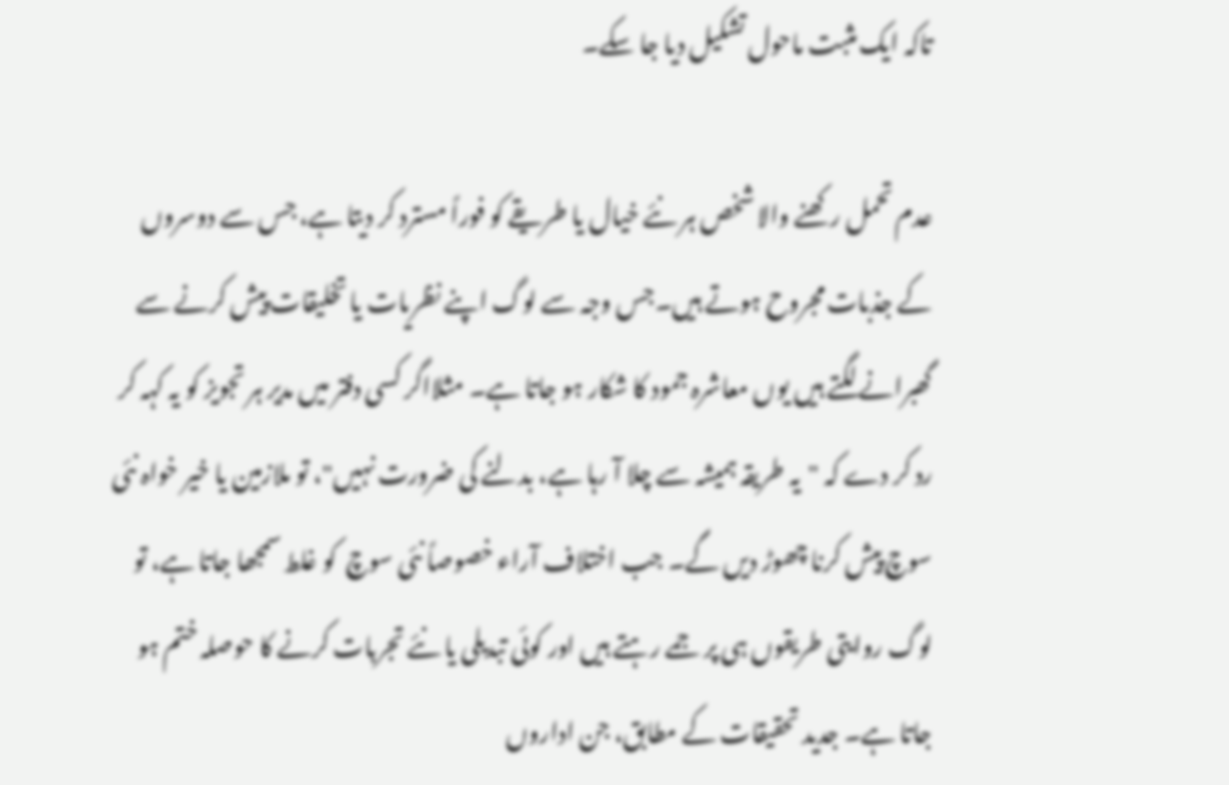تاکہ ایک مثبت ماحول تشکیل دیا جا سکے۔

عدم تحمل رکھنے والا شخص ہر نئے خیال یا طریقے کو فوراً مسترد کر دیتا ہے، جس سے دوسروں کے جذبات مجروح ہوتے ہیں۔جس وجہ سے لوگ اپنے نظریات یا تخلیقات پیش کرنے سے گھبرانے لگتے ہیں یوں معاشرہ جمود کا شکار ہو جاتا ہے۔ مثلااگر کسی دفتر میں مدیر ہر تجویز کو یہ کہہ کر رد کر دے کہ "یہ طریقہ ہمیشہ سے چلا آ رہا ہے، بدلنے کی ضرورت نہیں"، تو ملازمین یا خیر خواہ نئی سوچ پیش کرنا چھوڑ دیں گے۔ جب اختلاف آراء خصوصاً نئی سوچ  کو غلط سمجھا جاتا ہے، تو  لوگ روایتی طریقوں ہی پر جمے رہتے ہیں اور کوئی تبدیلی یا نئے تجربات کرنے کا حوصلہ ختم ہو جاتا ہے۔ جدید تحقیقات کے مطابق، جن اداروں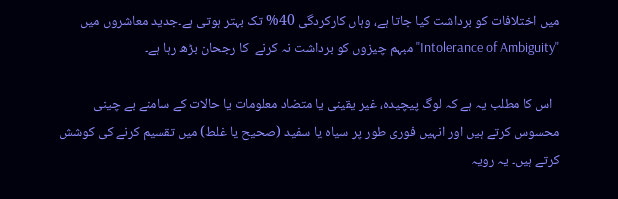میں اختلافات کو برداشت کیا جاتا ہے، وہاں کارکردگی 40% تک بہتر ہوتی ہے۔جدید معاشروں میں "Intolerance of Ambiguity" مبہم چیزوں کو برداشت نہ کرنے  کا رجحان بڑھ رہا ہے۔

  اس کا مطلب یہ ہے کہ لوگ پیچیدہ، غیر یقینی یا متضاد معلومات یا حالات کے سامنے بے چینی محسوس کرتے ہیں اور انہیں فوری طور پر سیاہ یا سفید (صحیح یا غلط) میں تقسیم کرنے کی کوشش کرتے ہیں۔ یہ رویہ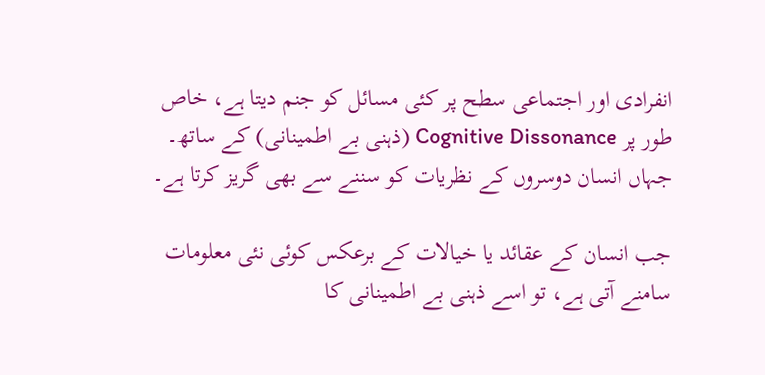انفرادی اور اجتماعی سطح پر کئی مسائل کو جنم دیتا ہے، خاص طور پر Cognitive Dissonance (ذہنی بے اطمینانی) کے ساتھ۔  جہاں انسان دوسروں کے نظریات کو سننے سے بھی گریز کرتا ہے۔

جب انسان کے عقائد یا خیالات کے برعکس کوئی نئی معلومات سامنے آتی ہے، تو اسے ذہنی بے اطمینانی کا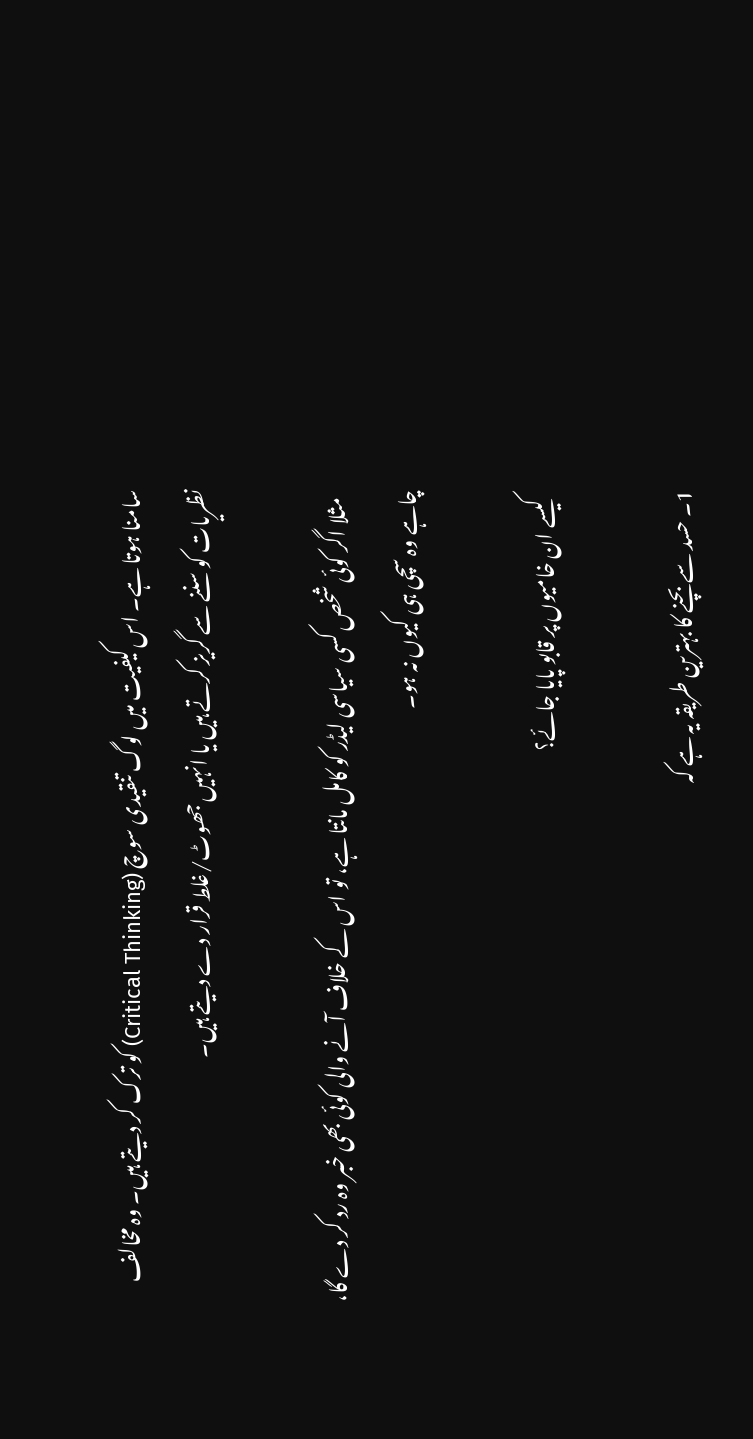سامنا ہوتا ہے۔ اس کیفیت میں لوگ تنقیدی سوچ (Critical Thinking) کو ترک کر دیتے ہیں۔ وہ مخالف نظریات کو سننے سے گریز کرتے ہیں یا انہیں جھوٹ/غلط قرار دے دیتے ہیں۔

  مثلا اگر کوئی شخص کسی سیاسی لیڈر کو کامل مانتا ہے، تو اس کے خلاف آنے والی کوئی بھی خبر وہ رد کر دے گا، چاہے وہ سچی ہی کیوں نہ ہو۔

  کیسے ان خامیوں پر قابو پایا جائے؟

1۔ حسد سے بچنے کا بہترین طریقہ یہ ہے کہ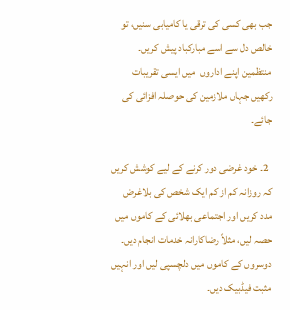جب بھی کسی کی ترقی یا کامیابی سنیں، تو خالص دل سے اسے مبارکباد پیش کریں۔ منتظمین اپنے اداروں  میں ایسی تقریبات رکھیں جہاں ملازمین کی حوصلہ افزائی کی جائے۔

  2۔ خود غرضی دور کرنے کے لیے کوشش کریں کہ روزانہ کم از کم ایک شخص کی بلاغرض مدد کریں اور اجتماعی بھلائی کے کاموں میں حصہ لیں، مثلاً رضاکارانہ خدمات انجام دیں۔ دوسروں کے کاموں میں دلچسپی لیں اور انہیں مثبت فیڈبیک دیں۔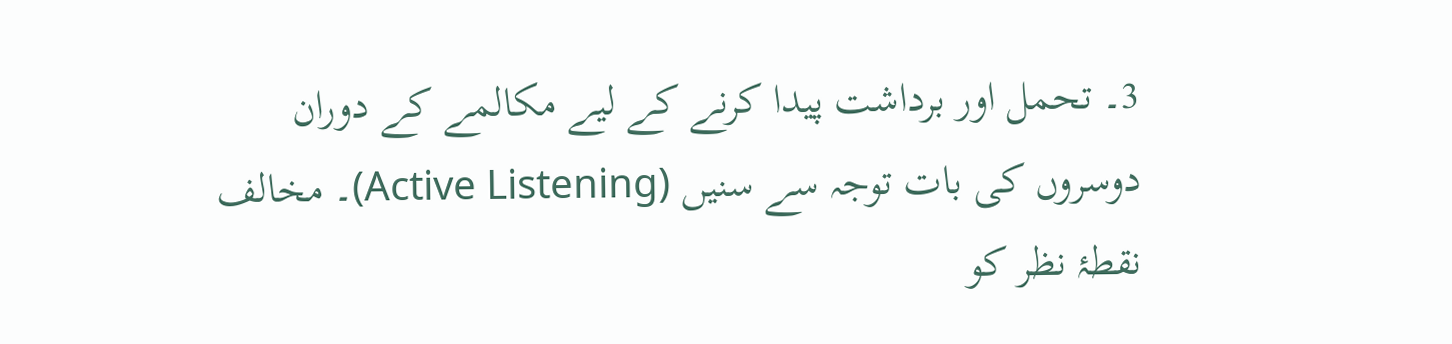3۔ تحمل اور برداشت پیدا کرنے کے لیے مکالمے کے دوران دوسروں کی بات توجہ سے سنیں (Active Listening)۔ مخالف نقطۂ نظر کو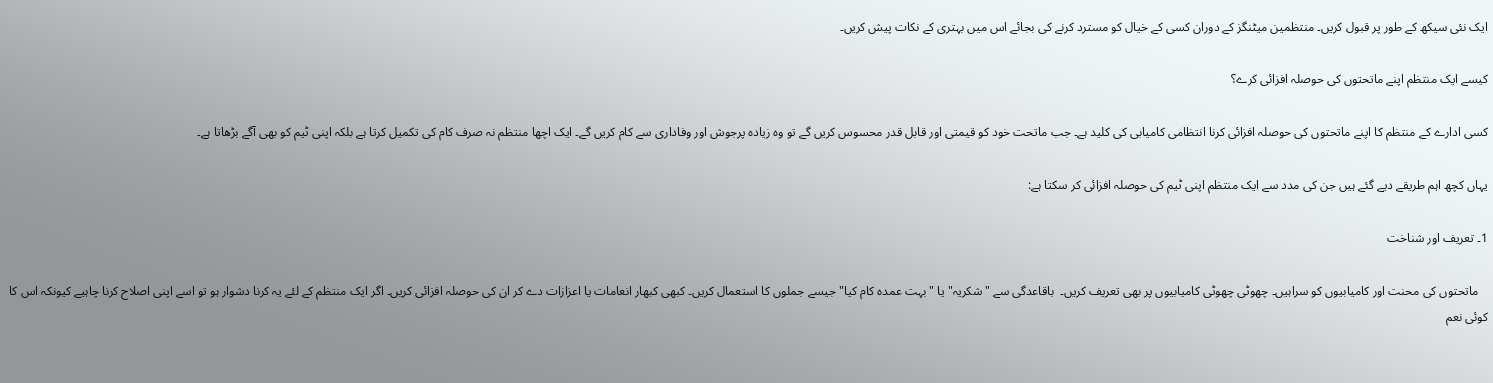ایک نئی سیکھ کے طور پر قبول کریں۔ منتظمین میٹنگز کے دوران کسی کے خیال کو مسترد کرنے کی بجائے اس میں بہتری کے نکات پیش کریں۔

کیسے ایک منتظم اپنے ماتحتوں کی حوصلہ افزائی کرے؟

کسی ادارے کے منتظم کا اپنے ماتحتوں کی حوصلہ افزائی کرنا انتظامی کامیابی کی کلید ہے۔ جب ماتحت خود کو قیمتی اور قابل قدر محسوس کریں گے تو وہ زیادہ پرجوش اور وفاداری سے کام کریں گے۔ ایک اچھا منتظم نہ صرف کام کی تکمیل کرتا ہے بلکہ اپنی ٹیم کو بھی آگے بڑھاتا ہے۔

یہاں کچھ اہم طریقے دیے گئے ہیں جن کی مدد سے ایک منتظم اپنی ٹیم کی حوصلہ افزائی کر سکتا ہے:

1۔ تعریف اور شناخت

   ماتحتوں کی محنت اور کامیابیوں کو سراہیں۔ چھوٹی چھوٹی کامیابیوں پر بھی تعریف کریں۔  باقاعدگی سے "شکریہ" یا "بہت عمدہ کام کیا" جیسے جملوں کا استعمال کریں۔ کبھی کبھار انعامات یا اعزازات دے کر ان کی حوصلہ افزائی کریں۔ اگر ایک منتظم کے لئے یہ کرنا دشوار ہو تو اسے اپنی اصلاح کرنا چاہیے کیونکہ اس کا کوئی نعم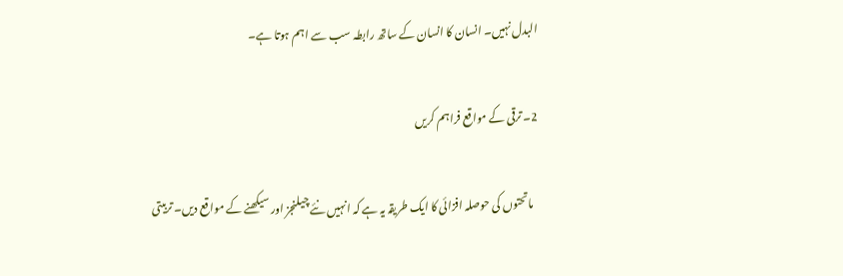البدل نہیں۔ انسان کا انسان کے ساتھ رابطہ سب سے اہم ہوتا ہے۔

2۔ ترقی کے مواقع فراہم کریں

   ماتحتوں کی حوصلہ افزائی کا ایک طریقہ یہ ہے کہ انہیں نئے چیلنجز اور سیکھنے کے مواقع دیں۔ تربیتی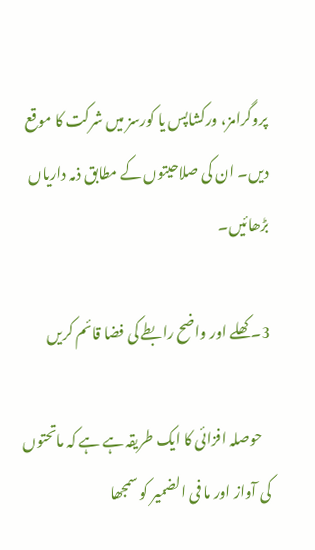پروگرامز، ورکشاپس یا کورسز میں شرکت کا موقع دیں۔ ان کی صلاحیتوں کے مطابق ذمہ داریاں بڑھائیں۔

3۔ کھلے اور واضح رابطے کی فضا قائم کریں

   حوصلہ افزائی کا ایک طریقہ ہے ہے کہ ماتحتوں کی آواز اور ما فی الضمیر کو سمجھا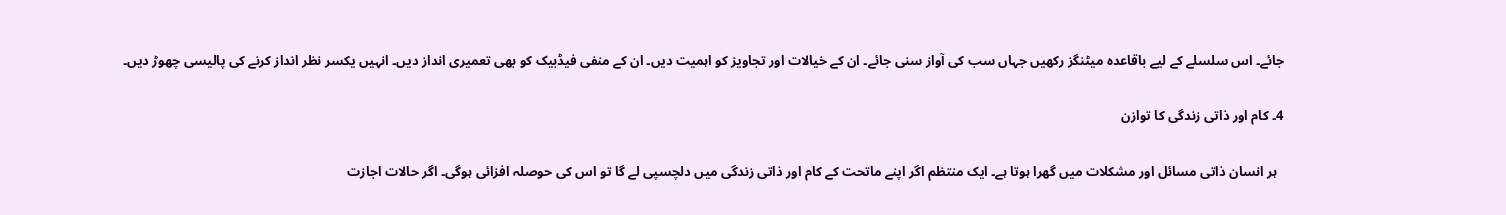جائے۔ اس سلسلے کے لیے باقاعدہ میٹنگز رکھیں جہاں سب کی آواز سنی جائے۔ ان کے خیالات اور تجاویز کو اہمیت دیں۔ ان کے منفی فیڈبیک کو بھی تعمیری انداز دیں۔ انہیں یکسر نظر انداز کرنے کی پالیسی چھوڑ دیں۔

4۔ کام اور ذاتی زندگی کا توازن

  ہر انسان ذاتی مسائل اور مشکلات میں گھرا ہوتا ہے۔ ایک منتظم اگر اپنے ماتحت کے کام اور ذاتی زندگی میں دلچسپی لے گا تو اس کی حوصلہ افزائی ہوگی۔ اگر حالات اجازت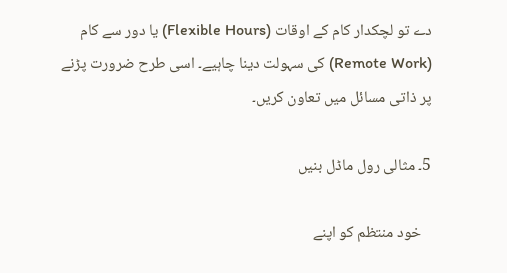دے تو لچکدار کام کے اوقات (Flexible Hours) یا دور سے کام (Remote Work) کی سہولت دینا چاہیے۔ اسی طرح ضرورت پڑنے پر ذاتی مسائل میں تعاون کریں۔

5۔ مثالی رول ماڈل بنیں

   خود منتظم کو اپنے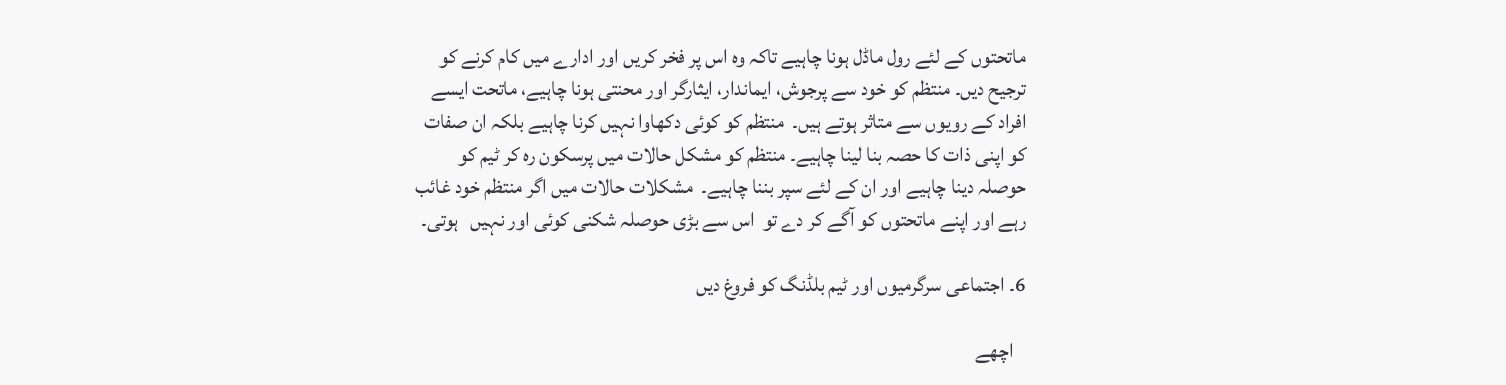ماتحتوں کے لئے رول ماڈل ہونا چاہیے تاکہ وہ اس پر فخر کریں اور ادارے میں کام کرنے کو ترجیح دیں۔ منتظم کو خود سے پرجوش، ایماندار، ایثارگر اور محنتی ہونا چاہیے، ماتحت ایسے  افراد کے رویوں سے متاثر ہوتے ہیں۔  منتظم کو کوئی دکھاوا نہیں کرنا چاہیے بلکہ ان صفات کو اپنی ذات کا حصہ بنا لینا چاہیے۔ منتظم کو مشکل حالات میں پرسکون رہ کر ٹیم کو حوصلہ دینا چاہیے اور ان کے لئے سپر بننا چاہیے۔  مشکلات حالات میں اگر منتظم خود غائب رہے اور اپنے ماتحتوں کو آگے کر دے تو  اس سے بڑی حوصلہ شکنی کوئی اور نہیں   ہوتی۔

6۔ اجتماعی سرگرمیوں اور ٹیم بلڈنگ کو فروغ دیں

   اچھے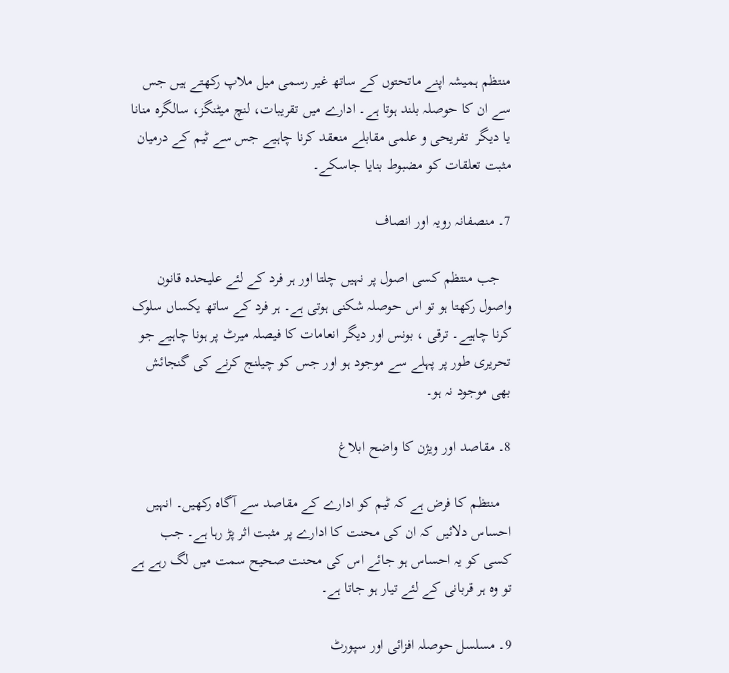منتظم ہمیشہ اپنے ماتحتوں کے ساتھ غیر رسمی میل ملاپ رکھتے ہیں جس سے ان کا حوصلہ بلند ہوتا ہے۔ ادارے میں تقریبات، لنچ میٹنگز، سالگرہ منانا یا دیگر  تفریحی و علمی مقابلے منعقد کرنا چاہیے جس سے ٹیم کے درمیان مثبت تعلقات کو مضبوط بنایا جاسکے۔

7۔ منصفانہ رویہ اور انصاف

   جب منتظم کسی اصول پر نہیں چلتا اور ہر فرد کے لئے علیحدہ قانون واصول رکھتا ہو تو اس حوصلہ شکنی ہوتی ہے۔ ہر فرد کے ساتھ یکساں سلوک کرنا چاہیے۔ ترقی ، بونس اور دیگر انعامات کا فیصلہ میرٹ پر ہونا چاہیے جو تحریری طور پر پہلے سے موجود ہو اور جس کو چیلنج کرنے کی گنجائش بھی موجود نہ ہو۔

8۔ مقاصد اور ویژن کا واضح ابلاغ

   منتظم کا فرض ہے کہ ٹیم کو ادارے کے مقاصد سے آگاہ رکھیں۔ انہیں احساس دلائیں کہ ان کی محنت کا ادارے پر مثبت اثر پڑ رہا ہے۔ جب کسی کو یہ احساس ہو جائے اس کی محنت صحیح سمت میں لگ رہے ہے تو وہ ہر قربانی کے لئے تیار ہو جاتا ہے۔

9۔ مسلسل حوصلہ افزائی اور سپورٹ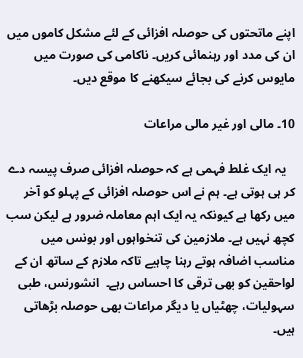اپنے ماتحتوں کی حوصلہ افزائی کے لئے مشکل کاموں میں ان کی مدد اور رہنمائی کریں۔ ناکامی کی صورت میں مایوس کرنے کی بجائے سیکھنے کا موقع دیں۔

10۔ مالی اور غیر مالی مراعات

   یہ ایک غلط فہمی ہے کہ حوصلہ افزائی صرف پیسہ دے کر ہی ہوتی ہے۔ ہم نے اس حوصلہ افزائی کے پہلو کو آخر میں رکھا ہے کیونکہ یہ ایک اہم معاملہ ضرور ہے لیکن سب کچھ نہیں ہے۔ ملازمین کی تنخواہوں اور بونس میں مناسب اضافہ ہوتے رہنا چاہیے تاکہ ملازم کے ساتھ ان کے لواحقین کو بھی ترقی کا احساس رہے۔  انشورنس، طبی سہولیات، چھٹیاں یا دیگر مراعات بھی حوصلہ بڑھاتی ہیں۔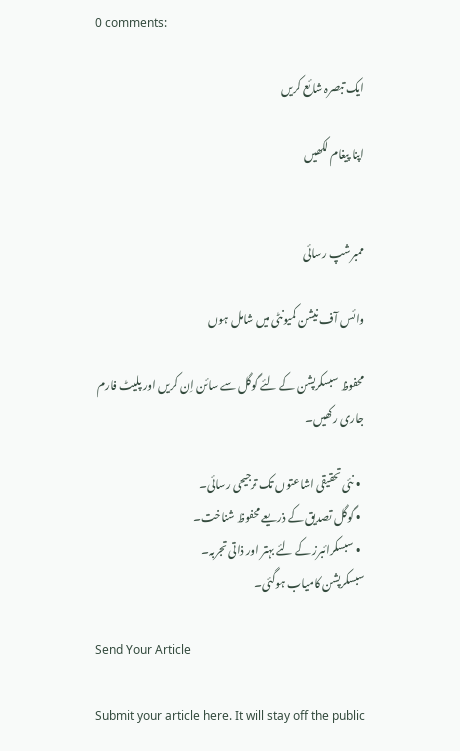0 comments:

ایک تبصرہ شائع کریں

اپنا پیغام لکھیں


ممبرشپ رسائی

وائس آف نیشن کمیونٹی میں شامل ہوں

محفوظ سبسکرپشن کے لئے گوگل سے سائن اِن کریں اور پلیٹ فارم جاری رکھیں۔

  • نئی تحقیقی اشاعتوں تک ترجیحی رسائی۔
  • گوگل تصدیق کے ذریعے محفوظ شناخت۔
  • سبسکرائبرز کے لئے بہتر اور ذاتی تجربہ۔
سبسکرپشن کامیاب ہوگئی۔

Send Your Article

Submit your article here. It will stay off the public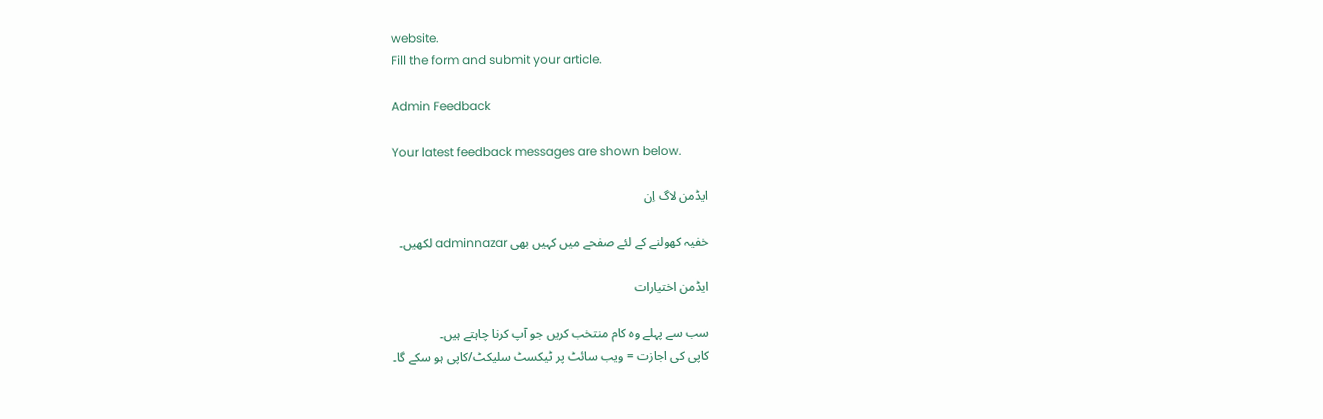website.
Fill the form and submit your article.

Admin Feedback

Your latest feedback messages are shown below.

ایڈمن لاگ اِن

خفیہ کھولنے کے لئے صفحے میں کہیں بھی adminnazar لکھیں۔

ایڈمن اختیارات

سب سے پہلے وہ کام منتخب کریں جو آپ کرنا چاہتے ہیں۔
کاپی کی اجازت = ویب سائٹ پر ٹیکسٹ سلیکٹ/کاپی ہو سکے گا۔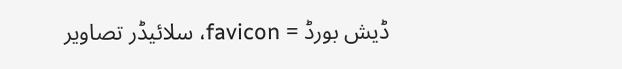ڈیش بورڈ = favicon، سلائیڈر تصاویر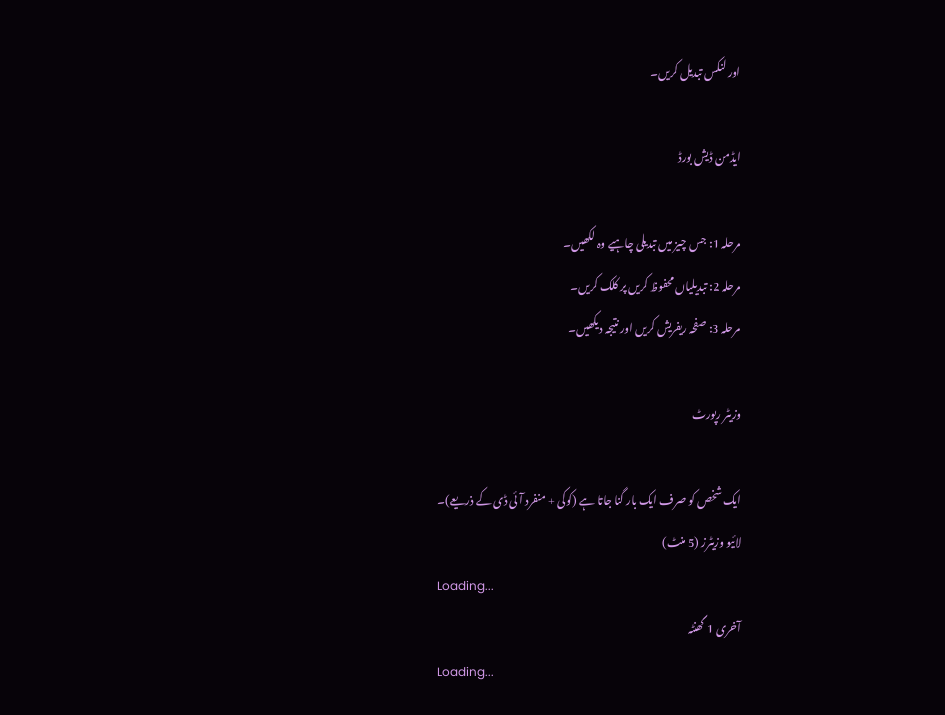اور لنکس تبدیل کریں۔

ایڈمن ڈیش بورڈ

مرحلہ 1: جس چیز میں تبدیلی چاہیے وہ لکھیں۔
مرحلہ 2: تبدیلیاں محفوظ کریں پر کلک کریں۔
مرحلہ 3: صفحہ ریفریش کریں اور نتیجہ دیکھیں۔

وزیٹر رپورٹ

ایک شخص کو صرف ایک بار گنا جاتا ہے (کوکی + منفرد آئی ڈی کے ذریعے)۔
لائیو وزیٹرز (5 منٹ)
Loading...
آخری 1 گھنٹہ
Loading...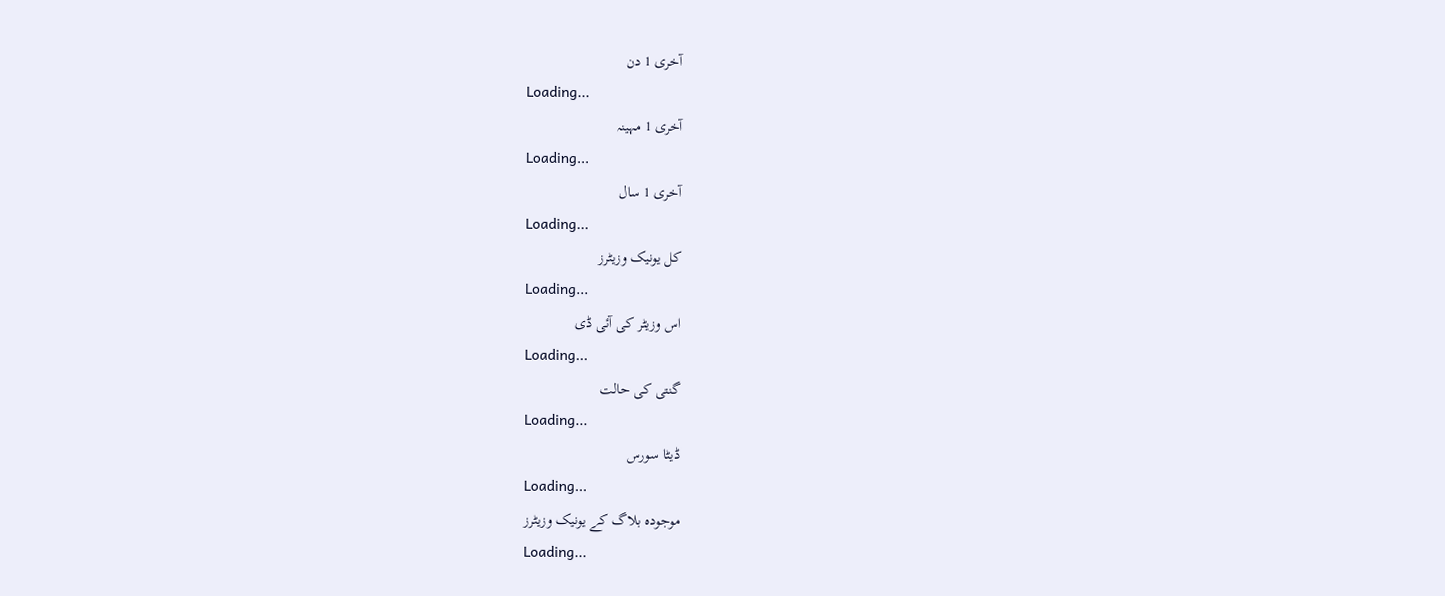آخری 1 دن
Loading...
آخری 1 مہینہ
Loading...
آخری 1 سال
Loading...
کل یونیک وزیٹرز
Loading...
اس وزیٹر کی آئی ڈی
Loading...
گنتی کی حالت
Loading...
ڈیٹا سورس
Loading...
موجودہ بلاگ کے یونیک وزیٹرز
Loading...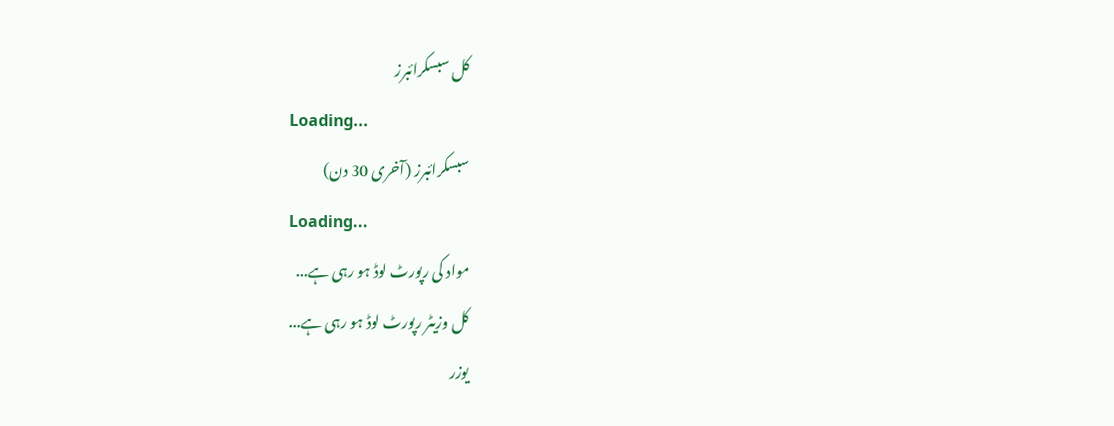کل سبسکرائبرز
Loading...
سبسکرائبرز (آخری 30 دن)
Loading...
مواد کی رپورٹ لوڈ ہو رہی ہے...
کل وزیٹر رپورٹ لوڈ ہو رہی ہے...
یوزر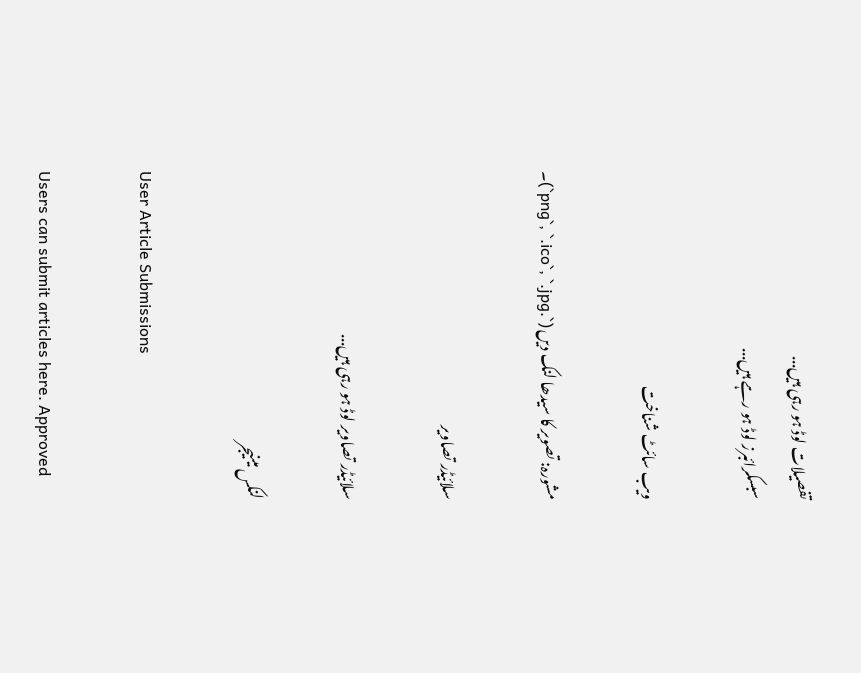تفصیلات لوڈ ہو رہی ہیں...
سبسکرائبرز لوڈ ہو رہے ہیں...

ویب سائٹ شناخت

مشورہ: تصویر کا سیدھا لنک دیں (`.png`, `.ico`, `.jpg`)۔

سلائیڈر تصاویر

سلائیڈر تصاویر لوڈ ہو رہی ہیں...

لنکس مینیجر

User Article Submissions

Users can submit articles here. Approved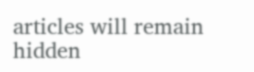articles will remain hidden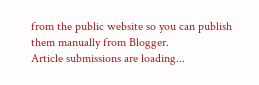from the public website so you can publish them manually from Blogger.
Article submissions are loading...